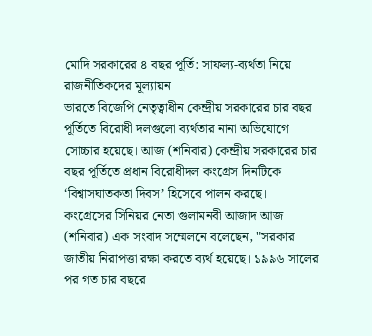মোদি সরকারের ৪ বছর পূর্তি: সাফল্য-ব্যর্থতা নিয়ে রাজনীতিকদের মূল্যায়ন
ভারতে বিজেপি নেতৃত্বাধীন কেন্দ্রীয় সরকারের চার বছর পূর্তিতে বিরোধী দলগুলো ব্যর্থতার নানা অভিযোগে সোচ্চার হয়েছে। আজ (শনিবার) কেন্দ্রীয় সরকারের চার বছর পূর্তিতে প্রধান বিরোধীদল কংগ্রেস দিনটিকে ‘বিশ্বাসঘাতকতা দিবস’ হিসেবে পালন করছে।
কংগ্রেসের সিনিয়র নেতা গুলামনবী আজাদ আজ (শনিবার) এক সংবাদ সম্মেলনে বলেছেন, "সরকার জাতীয় নিরাপত্তা রক্ষা করতে ব্যর্থ হয়েছে। ১৯৯৬ সালের পর গত চার বছরে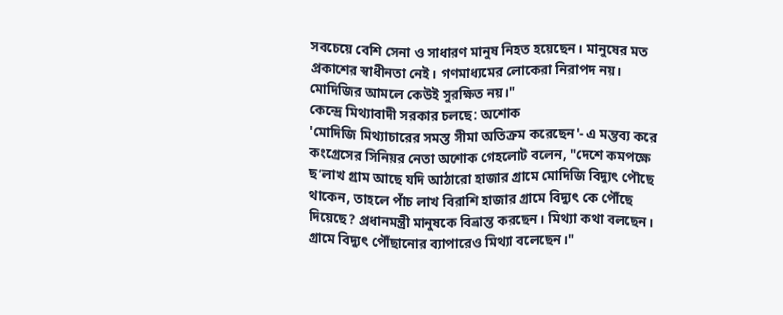সবচেয়ে বেশি সেনা ও সাধারণ মানুষ নিহত হয়েছেন। মানুষের মত প্রকাশের স্বাধীনতা নেই। গণমাধ্যমের লোকেরা নিরাপদ নয়। মোদিজির আমলে কেউই সুরক্ষিত নয়।"
কেন্দ্রে মিথ্যাবাদী সরকার চলছে: অশোক
'মোদিজি মিথ্যাচারের সমস্ত সীমা অতিক্রম করেছেন'- এ মন্তব্য করে কংগ্রেসের সিনিয়র নেতা অশোক গেহলোট বলেন, "দেশে কমপক্ষে ছ’লাখ গ্রাম আছে যদি আঠারো হাজার গ্রামে মোদিজি বিদ্যুৎ পৌছে থাকেন, তাহলে পাঁচ লাখ বিরাশি হাজার গ্রামে বিদ্যুৎ কে পৌঁছে দিয়েছে? প্রধানমন্ত্রী মানুষকে বিভ্রান্ত করছেন। মিথ্যা কথা বলছেন। গ্রামে বিদ্যুৎ পৌঁছানোর ব্যাপারেও মিথ্যা বলেছেন।"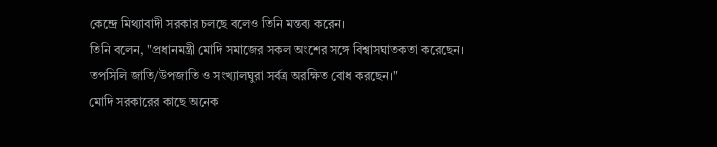কেন্দ্রে মিথ্যাবাদী সরকার চলছে বলেও তিনি মন্তব্য করেন।
তিনি বলেন, "প্রধানমন্ত্রী মোদি সমাজের সকল অংশের সঙ্গে বিশ্বাসঘাতকতা করেছেন। তপসিলি জাতি/উপজাতি ও সংখ্যালঘুরা সর্বত্র অরক্ষিত বোধ করছেন।"
মোদি সরকারের কাছে অনেক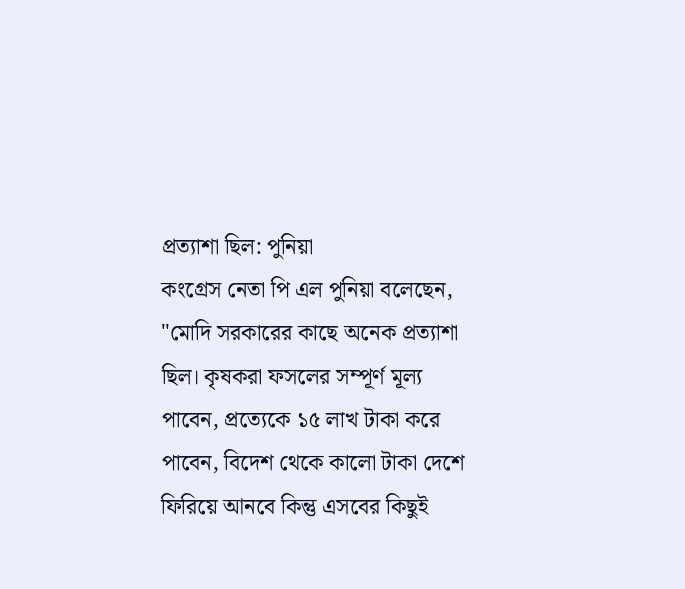প্রত্যাশা ছিল: পুনিয়া
কংগ্রেস নেতা পি এল পুনিয়া বলেছেন, "মোদি সরকারের কাছে অনেক প্রত্যাশা ছিল। কৃষকরা ফসলের সম্পূর্ণ মূল্য পাবেন, প্রত্যেকে ১৫ লাখ টাকা করে পাবেন, বিদেশ থেকে কালো টাকা দেশে ফিরিয়ে আনবে কিন্তু এসবের কিছুই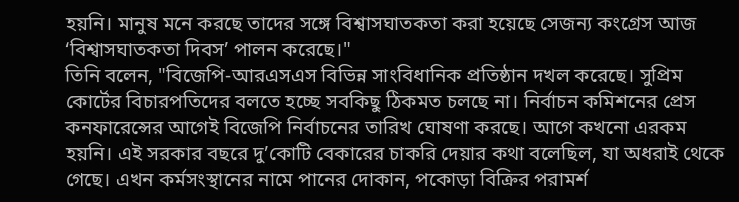হয়নি। মানুষ মনে করছে তাদের সঙ্গে বিশ্বাসঘাতকতা করা হয়েছে সেজন্য কংগ্রেস আজ ‘বিশ্বাসঘাতকতা দিবস’ পালন করেছে।"
তিনি বলেন, "বিজেপি-আরএসএস বিভিন্ন সাংবিধানিক প্রতিষ্ঠান দখল করেছে। সুপ্রিম কোর্টের বিচারপতিদের বলতে হচ্ছে সবকিছু ঠিকমত চলছে না। নির্বাচন কমিশনের প্রেস কনফারেন্সের আগেই বিজেপি নির্বাচনের তারিখ ঘোষণা করছে। আগে কখনো এরকম হয়নি। এই সরকার বছরে দু’কোটি বেকারের চাকরি দেয়ার কথা বলেছিল, যা অধরাই থেকে গেছে। এখন কর্মসংস্থানের নামে পানের দোকান, পকোড়া বিক্রির পরামর্শ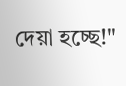দেয়া হচ্ছে!"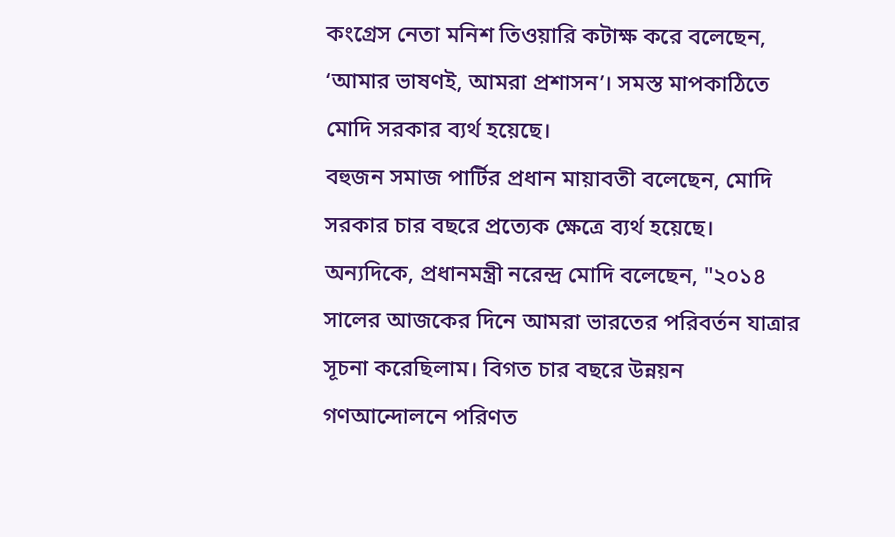কংগ্রেস নেতা মনিশ তিওয়ারি কটাক্ষ করে বলেছেন, ‘আমার ভাষণই, আমরা প্রশাসন’। সমস্ত মাপকাঠিতে মোদি সরকার ব্যর্থ হয়েছে।
বহুজন সমাজ পার্টির প্রধান মায়াবতী বলেছেন, মোদি সরকার চার বছরে প্রত্যেক ক্ষেত্রে ব্যর্থ হয়েছে।
অন্যদিকে, প্রধানমন্ত্রী নরেন্দ্র মোদি বলেছেন, "২০১৪ সালের আজকের দিনে আমরা ভারতের পরিবর্তন যাত্রার সূচনা করেছিলাম। বিগত চার বছরে উন্নয়ন গণআন্দোলনে পরিণত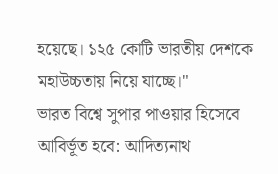হয়েছে। ১২৫ কোটি ভারতীয় দেশকে মহাউচ্চতায় নিয়ে যাচ্ছে।"
ভারত বিশ্বে সুপার পাওয়ার হিসেবে আবির্ভূত হবে: আদিত্যনাথ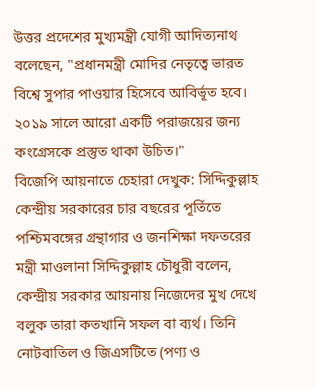উত্তর প্রদেশের মুখ্যমন্ত্রী যোগী আদিত্যনাথ বলেছেন, "প্রধানমন্ত্রী মোদির নেতৃত্বে ভারত বিশ্বে সুপার পাওয়ার হিসেবে আবির্ভূত হবে। ২০১৯ সালে আরো একটি পরাজয়ের জন্য কংগ্রেসকে প্রস্তুত থাকা উচিত।"
বিজেপি আয়নাতে চেহারা দেখুক: সিদ্দিকুল্লাহ
কেন্দ্রীয় সরকারের চার বছরের পূর্তিতে পশ্চিমবঙ্গের গ্রন্থাগার ও জনশিক্ষা দফতরের মন্ত্রী মাওলানা সিদ্দিকুল্লাহ চৌধুরী বলেন, কেন্দ্রীয় সরকার আয়নায় নিজেদের মুখ দেখে বলুক তারা কতখানি সফল বা ব্যর্থ। তিনি নোটবাতিল ও জিএসটিতে (পণ্য ও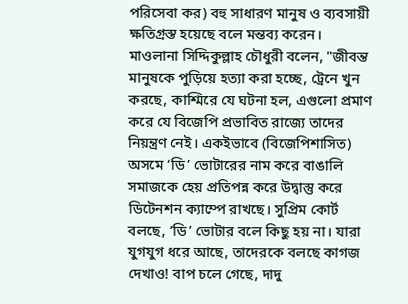পরিসেবা কর) বহু সাধারণ মানুষ ও ব্যবসায়ী ক্ষতিগ্রস্ত হয়েছে বলে মন্তব্য করেন।
মাওলানা সিদ্দিকুল্লাহ চৌধুরী বলেন, "জীবন্ত মানুষকে পুড়িয়ে হত্যা করা হচ্ছে, ট্রেনে খুন করছে, কাশ্মিরে যে ঘটনা হল, এগুলো প্রমাণ করে যে বিজেপি প্রভাবিত রাজ্যে তাদের নিয়ন্ত্রণ নেই। একইভাবে (বিজেপিশাসিত) অসমে ‘ডি’ ভোটারের নাম করে বাঙালি সমাজকে হেয় প্রতিপন্ন করে উদ্বাস্তু করে ডিটেনশন ক্যাম্পে রাখছে। সুপ্রিম কোর্ট বলছে, ‘ডি’ ভোটার বলে কিছু হয় না। যারা যুগযুগ ধরে আছে, তাদেরকে বলছে কাগজ দেখাও! বাপ চলে গেছে, দাদু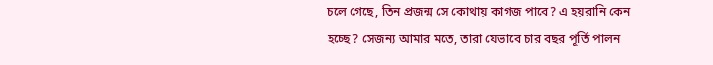চলে গেছে, তিন প্রজন্ম সে কোথায় কাগজ পাবে? এ হয়রানি কেন হচ্ছে? সেজন্য আমার মতে, তারা যেভাবে চার বছর পূর্তি পালন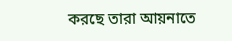করছে তারা আয়নাতে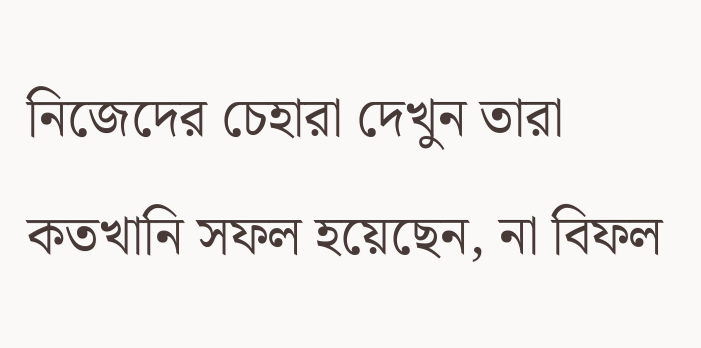নিজেদের চেহারা দেখুন তারা কতখানি সফল হয়েছেন, না বিফল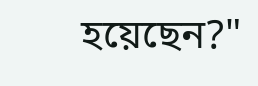হয়েছেন?"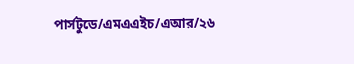পার্সটুডে/এমএএইচ/এআর/২৬